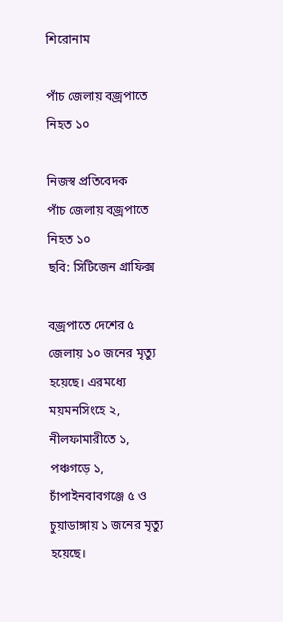শিরোনাম

পাঁচ জেলায় বজ্রপাতে নিহত ১০

নিজস্ব প্রতিবেদক
পাঁচ জেলায় বজ্রপাতে  নিহত ১০
ছবি: সিটিজেন গ্রাফিক্স

বজ্রপাতে দেশের ৫ জেলায় ১০ জনের মৃত্যু হয়েছে। এরমধ্যে ময়মনসিংহে ২, নীলফামারীতে ১, পঞ্চগড়ে ১, চাঁপাইনবাবগঞ্জে ৫ ও চুয়াডাঙ্গায় ১ জনের মৃত্যু হয়েছে।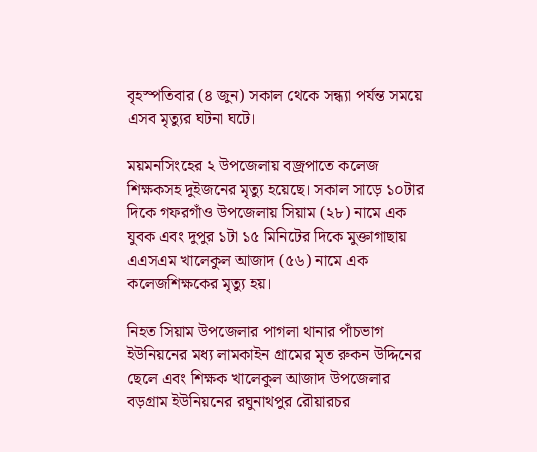বৃহস্পতিবার (৪ জুন) সকাল থেকে সন্ধ্যা পর্যন্ত সময়ে এসব মৃত্যুর ঘটনা ঘটে।

ময়মনসিংহের ২ উপজেলায় বজ্রপাতে কলেজ শিক্ষকসহ দুইজনের মৃত্যু হয়েছে। সকাল সাড়ে ১০টার দিকে গফরগাঁও উপজেলায় সিয়াম (২৮) নামে এক যুবক এবং দুপুর ১টা ১৫ মিনিটের দিকে মুক্তাগাছায় এএসএম খালেকুল আজাদ (৫৬) নামে এক কলেজশিক্ষকের মৃত্যু হয়।

নিহত সিয়াম উপজেলার পাগলা থানার পাঁচভাগ ইউনিয়নের মধ্য লামকাইন গ্রামের মৃত রুকন উদ্দিনের ছেলে এবং শিক্ষক খালেকুল আজাদ উপজেলার বড়গ্রাম ইউনিয়নের রঘুনাথপুর রৌয়ারচর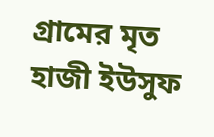গ্রামের মৃত হাজী ইউসুফ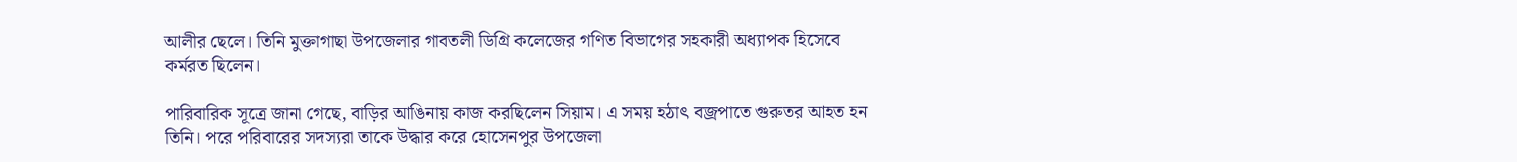আলীর ছেলে। তিনি মুক্তাগাছা উপজেলার গাবতলী ডিগ্রি কলেজের গণিত বিভাগের সহকারী অধ্যাপক হিসেবে কর্মরত ছিলেন।

পারিবারিক সূত্রে জানা গেছে, বাড়ির আঙিনায় কাজ করছিলেন সিয়াম। এ সময় হঠাৎ বজ্রপাতে গুরুতর আহত হন তিনি। পরে পরিবারের সদস্যরা তাকে উদ্ধার করে হোসেনপুর উপজেলা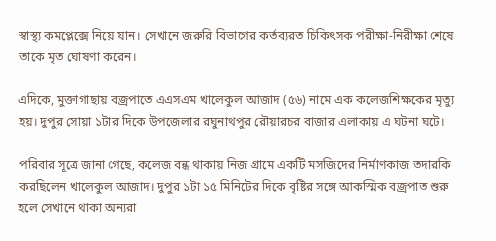স্বাস্থ্য কমপ্লেক্সে নিয়ে যান। সেখানে জরুরি বিভাগের কর্তব্যরত চিকিৎসক পরীক্ষা-নিরীক্ষা শেষে তাকে মৃত ঘোষণা করেন।

এদিকে, মুক্তাগাছায় বজ্রপাতে এএসএম খালেকুল আজাদ (৫৬) নামে এক কলেজশিক্ষকের মৃত্যু হয়। দুপুর সোয়া ১টার দিকে উপজেলার রঘুনাথপুর রৌয়ারচর বাজার এলাকায় এ ঘটনা ঘটে।

পরিবার সূত্রে জানা গেছে, কলেজ বন্ধ থাকায় নিজ গ্রামে একটি মসজিদের নির্মাণকাজ তদারকি করছিলেন খালেকুল আজাদ। দুপুর ১টা ১৫ মিনিটের দিকে বৃষ্টির সঙ্গে আকস্মিক বজ্রপাত শুরু হলে সেখানে থাকা অন্যরা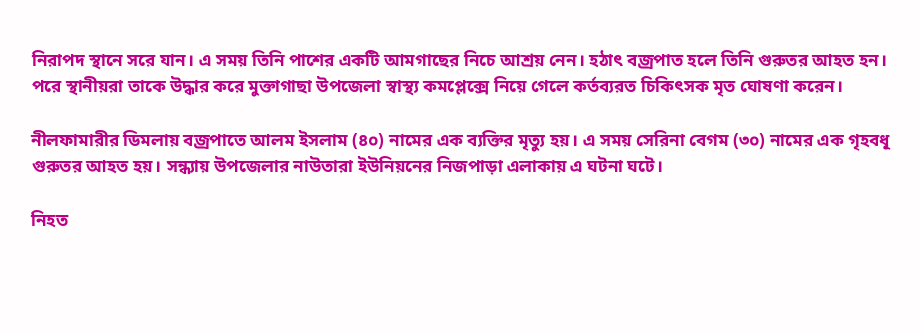নিরাপদ স্থানে সরে যান। এ সময় তিনি পাশের একটি আমগাছের নিচে আশ্রয় নেন। হঠাৎ বজ্রপাত হলে তিনি গুরুতর আহত হন। পরে স্থানীয়রা তাকে উদ্ধার করে মুক্তাগাছা উপজেলা স্বাস্থ্য কমপ্লেক্সে নিয়ে গেলে কর্তব্যরত চিকিৎসক মৃত ঘোষণা করেন।

নীলফামারীর ডিমলায় বজ্রপাতে আলম ইসলাম (৪০) নামের এক ব্যক্তির মৃত্যু হয়। এ সময় সেরিনা বেগম (৩০) নামের এক গৃহবধূ গুরুতর আহত হয়। সন্ধ্যায় উপজেলার নাউতারা ইউনিয়নের নিজপাড়া এলাকায় এ ঘটনা ঘটে।

নিহত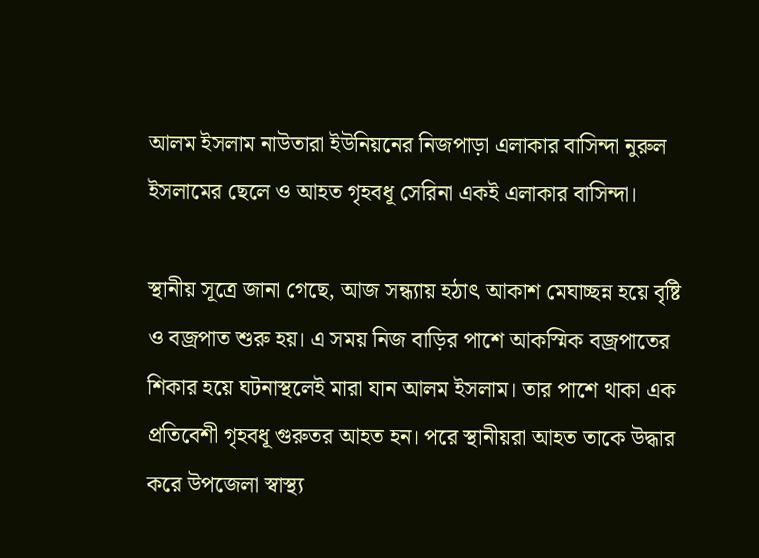আলম ইসলাম নাউতারা ইউনিয়নের নিজপাড়া এলাকার বাসিন্দা নুরুল ইসলামের ছেলে ও আহত গৃহবধূ সেরিনা একই এলাকার বাসিন্দা।

স্থানীয় সূত্রে জানা গেছে, আজ সন্ধ্যায় হঠাৎ আকাশ মেঘাচ্ছন্ন হয়ে বৃষ্টি ও বজ্রপাত শুরু হয়। এ সময় নিজ বাড়ির পাশে আকস্মিক বজ্রপাতের শিকার হয়ে ঘটনাস্থলেই মারা যান আলম ইসলাম। তার পাশে থাকা এক প্রতিবেশী গৃহবধূ গুরুতর আহত হন। পরে স্থানীয়রা আহত তাকে উদ্ধার করে উপজেলা স্বাস্থ্য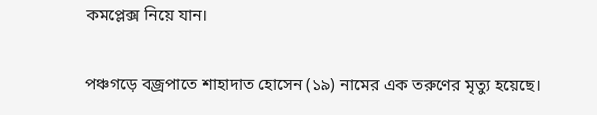কমপ্লেক্স নিয়ে যান।

পঞ্চগড়ে বজ্রপাতে শাহাদাত হোসেন (১৯) নামের এক তরুণের মৃত্যু হয়েছে।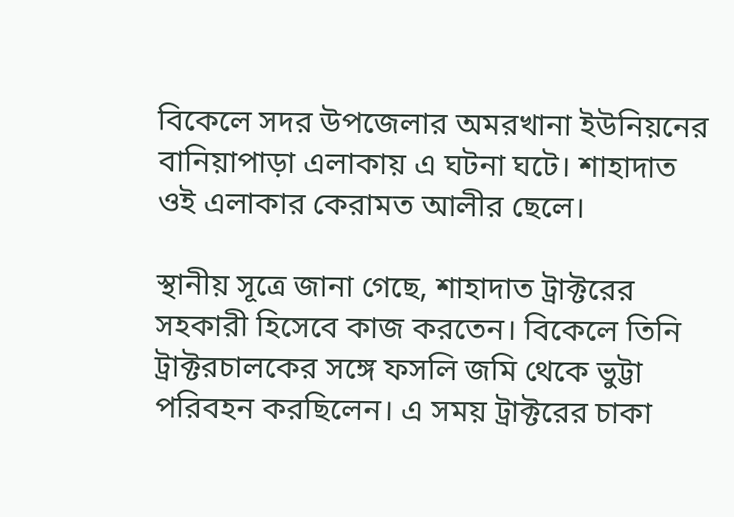বিকেলে সদর উপজেলার অমরখানা ইউনিয়নের বানিয়াপাড়া এলাকায় এ ঘটনা ঘটে। শাহাদাত ওই এলাকার কেরামত আলীর ছেলে।

স্থানীয় সূত্রে জানা গেছে, শাহাদাত ট্রাক্টরের সহকারী হিসেবে কাজ করতেন। বিকেলে তিনি ট্রাক্টরচালকের সঙ্গে ফসলি জমি থেকে ভুট্টা পরিবহন করছিলেন। এ সময় ট্রাক্টরের চাকা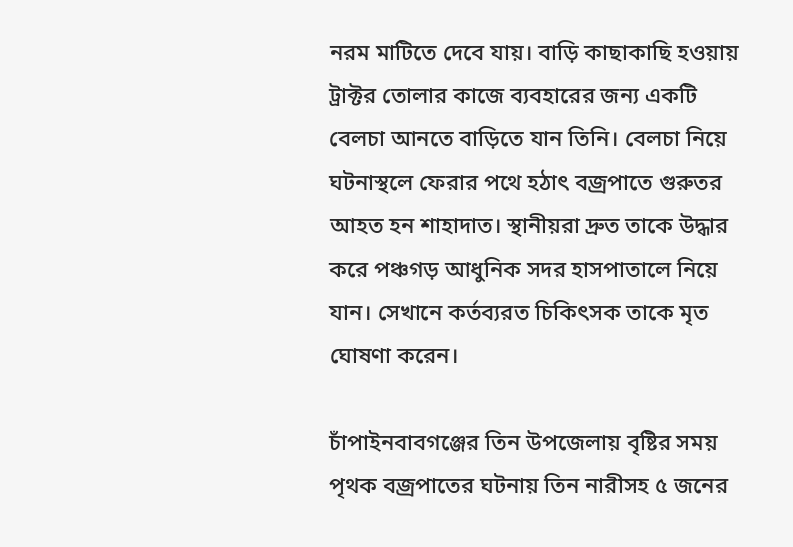নরম মাটিতে দেবে যায়। বাড়ি কাছাকাছি হওয়ায় ট্রাক্টর তোলার কাজে ব্যবহারের জন্য একটি বেলচা আনতে বাড়িতে যান তিনি। বেলচা নিয়ে ঘটনাস্থলে ফেরার পথে হঠাৎ বজ্রপাতে গুরুতর আহত হন শাহাদাত। স্থানীয়রা দ্রুত তাকে উদ্ধার করে পঞ্চগড় আধুনিক সদর হাসপাতালে নিয়ে যান। সেখানে কর্তব্যরত চিকিৎসক তাকে মৃত ঘোষণা করেন।

চাঁপাইনবাবগঞ্জের তিন উপজেলায় বৃষ্টির সময় পৃথক বজ্রপাতের ঘটনায় তিন নারীসহ ৫ জনের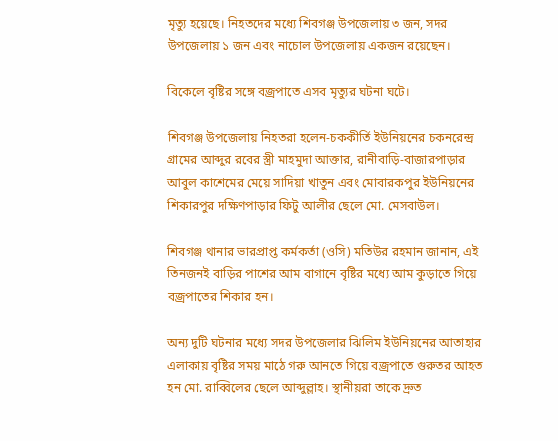মৃত্যু হয়েছে। নিহতদের মধ্যে শিবগঞ্জ উপজেলায় ৩ জন, সদর উপজেলায় ১ জন এবং নাচোল উপজেলায় একজন রয়েছেন।

বিকেলে বৃষ্টির সঙ্গে বজ্রপাতে এসব মৃত্যুর ঘটনা ঘটে।

শিবগঞ্জ উপজেলায় নিহতরা হলেন-চককীর্তি ইউনিয়নের চকনরেন্দ্র গ্রামের আব্দুর রবের স্ত্রী মাহমুদা আক্তার, রানীবাড়ি-বাজারপাড়ার আবুল কাশেমের মেয়ে সাদিয়া খাতুন এবং মোবারকপুর ইউনিয়নের শিকারপুর দক্ষিণপাড়ার ফিটু আলীর ছেলে মো. মেসবাউল।

শিবগঞ্জ থানার ভারপ্রাপ্ত কর্মকর্তা (ওসি) মতিউর রহমান জানান, এই তিনজনই বাড়ির পাশের আম বাগানে বৃষ্টির মধ্যে আম কুড়াতে গিয়ে বজ্রপাতের শিকার হন।

অন্য দুটি ঘটনার মধ্যে সদর উপজেলার ঝিলিম ইউনিয়নের আতাহার এলাকায় বৃষ্টির সময় মাঠে গরু আনতে গিয়ে বজ্রপাতে গুরুতর আহত হন মো. রাব্বিলের ছেলে আব্দুল্লাহ। স্থানীয়রা তাকে দ্রুত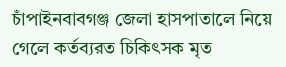চাঁপাইনবাবগঞ্জ জেলা হাসপাতালে নিয়ে গেলে কর্তব্যরত চিকিৎসক মৃত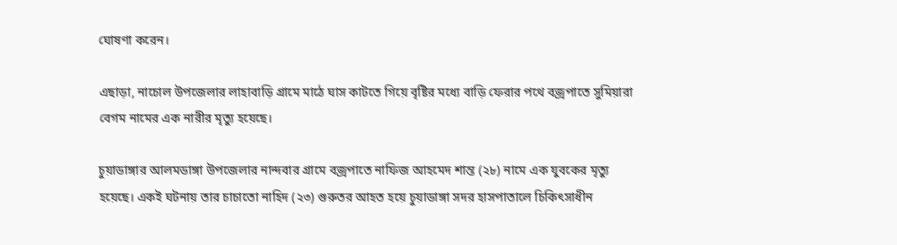ঘোষণা করেন।

এছাড়া, নাচোল উপজেলার লাহাবাড়ি গ্রামে মাঠে ঘাস কাটতে গিয়ে বৃষ্টির মধ্যে বাড়ি ফেরার পথে বজ্রপাতে সুমিয়ারা বেগম নামের এক নারীর মৃত্যু হয়েছে।

চুয়াডাঙ্গার আলমডাঙ্গা উপজেলার নান্দবার গ্রামে বজ্রপাতে নাফিজ আহমেদ শান্ত (২৮) নামে এক যুবকের মৃত্যু হয়েছে। একই ঘটনায় তার চাচাতো নাহিদ (২৩) গুরুতর আহত হয়ে চুয়াডাঙ্গা সদর হাসপাতালে চিকিৎসাধীন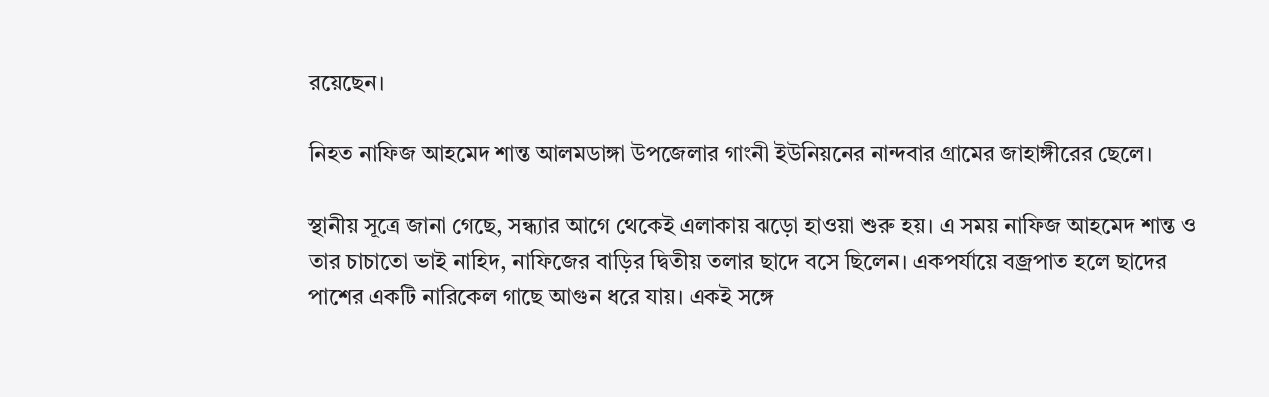রয়েছেন।

নিহত নাফিজ আহমেদ শান্ত আলমডাঙ্গা উপজেলার গাংনী ইউনিয়নের নান্দবার গ্রামের জাহাঙ্গীরের ছেলে।

স্থানীয় সূত্রে জানা গেছে, সন্ধ্যার আগে থেকেই এলাকায় ঝড়ো হাওয়া শুরু হয়। এ সময় নাফিজ আহমেদ শান্ত ও তার চাচাতো ভাই নাহিদ, নাফিজের বাড়ির দ্বিতীয় তলার ছাদে বসে ছিলেন। একপর্যায়ে বজ্রপাত হলে ছাদের পাশের একটি নারিকেল গাছে আগুন ধরে যায়। একই সঙ্গে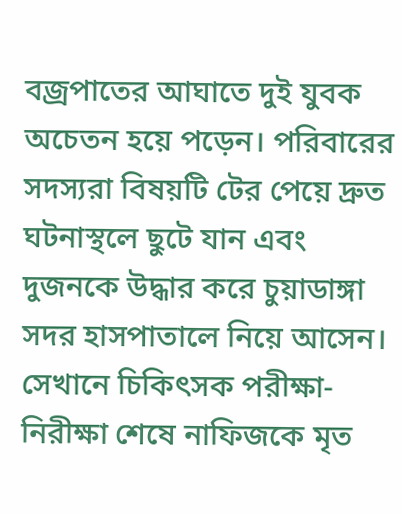বজ্রপাতের আঘাতে দুই যুবক অচেতন হয়ে পড়েন। পরিবারের সদস্যরা বিষয়টি টের পেয়ে দ্রুত ঘটনাস্থলে ছুটে যান এবং দুজনকে উদ্ধার করে চুয়াডাঙ্গা সদর হাসপাতালে নিয়ে আসেন। সেখানে চিকিৎসক পরীক্ষা-নিরীক্ষা শেষে নাফিজকে মৃত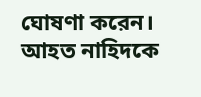ঘোষণা করেন। আহত নাহিদকে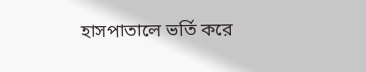হাসপাতালে ভর্তি করে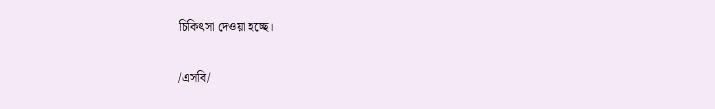চিকিৎসা দেওয়া হচ্ছে।

/এসবি/